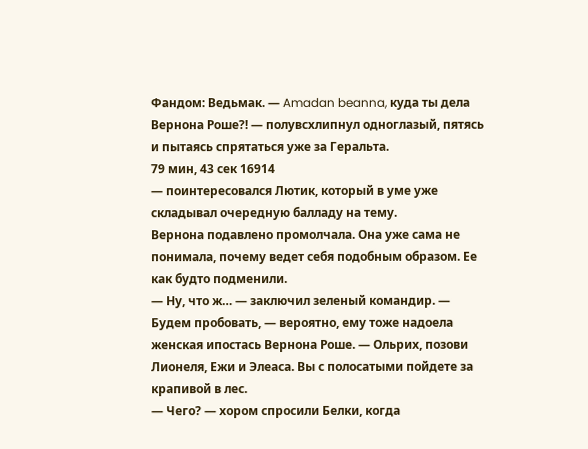Фандом: Ведьмак. — Amadan beanna, куда ты дела Вернона Роше?! — полувсхлипнул одноглазый, пятясь и пытаясь спрятаться уже за Геральта.
79 мин, 43 сек 16914
— поинтересовался Лютик, который в уме уже складывал очередную балладу на тему.
Вернона подавлено промолчала. Она уже сама не понимала, почему ведет себя подобным образом. Ее как будто подменили.
— Ну, что ж… — заключил зеленый командир. — Будем пробовать, — вероятно, ему тоже надоела женская ипостась Вернона Роше. — Ольрих, позови Лионеля, Ежи и Элеаса. Вы с полосатыми пойдете за крапивой в лес.
— Чего? — хором спросили Белки, когда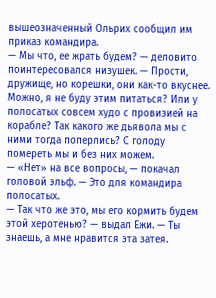вышеозначенный Ольрих сообщил им приказ командира.
— Мы что, ее жрать будем? — деловито поинтересовался низушек. — Прости, дружище, но корешки, они как-то вкуснее. Можно, я не буду этим питаться? Или у полосатых совсем худо с провизией на корабле? Так какого же дьявола мы с ними тогда поперлись? С голоду помереть мы и без них можем.
— «Нет» на все вопросы, — покачал головой эльф. — Это для командира полосатых.
— Так что же это, мы его кормить будем этой херотенью? — выдал Ежи. — Ты знаешь, а мне нравится эта затея.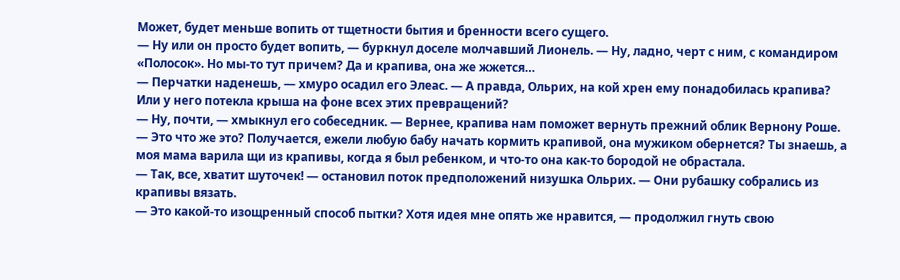Может, будет меньше вопить от тщетности бытия и бренности всего сущего.
— Ну или он просто будет вопить, — буркнул доселе молчавший Лионель. — Ну, ладно, черт с ним, с командиром «Полосок». Но мы-то тут причем? Да и крапива, она же жжется…
— Перчатки наденешь, — хмуро осадил его Элеас. — А правда, Ольрих, на кой хрен ему понадобилась крапива? Или у него потекла крыша на фоне всех этих превращений?
— Ну, почти, — хмыкнул его собеседник. — Вернее, крапива нам поможет вернуть прежний облик Вернону Роше.
— Это что же это? Получается, ежели любую бабу начать кормить крапивой, она мужиком обернется? Ты знаешь, а моя мама варила щи из крапивы, когда я был ребенком, и что-то она как-то бородой не обрастала.
— Так, все, хватит шуточек! — остановил поток предположений низушка Ольрих. — Они рубашку собрались из крапивы вязать.
— Это какой-то изощренный способ пытки? Хотя идея мне опять же нравится, — продолжил гнуть свою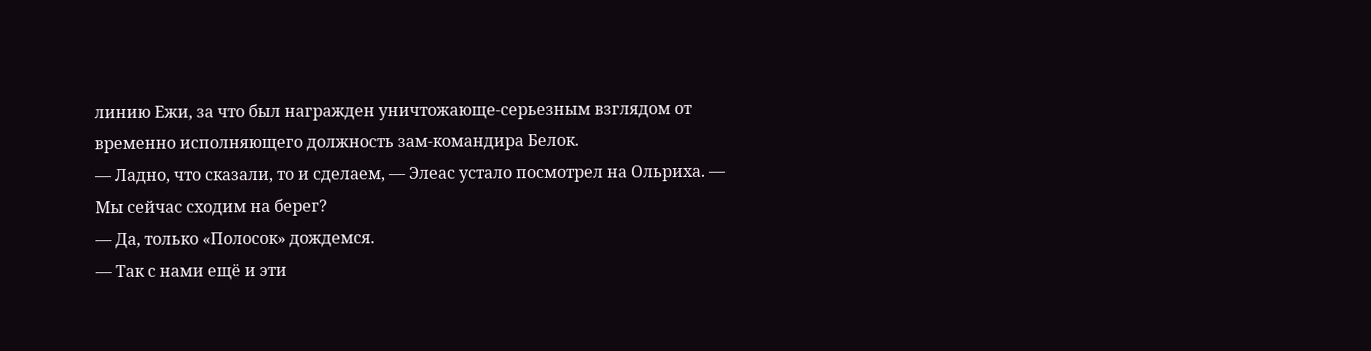линию Ежи, за что был награжден уничтожающе-серьезным взглядом от временно исполняющего должность зам-командира Белок.
— Ладно, что сказали, то и сделаем, — Элеас устало посмотрел на Ольриха. — Мы сейчас сходим на берег?
— Да, только «Полосок» дождемся.
— Так с нами ещё и эти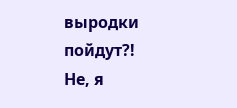выродки пойдут?! Не, я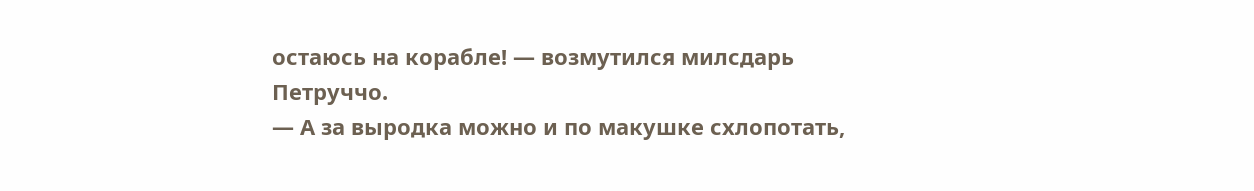остаюсь на корабле! — возмутился милсдарь Петруччо.
— А за выродка можно и по макушке схлопотать,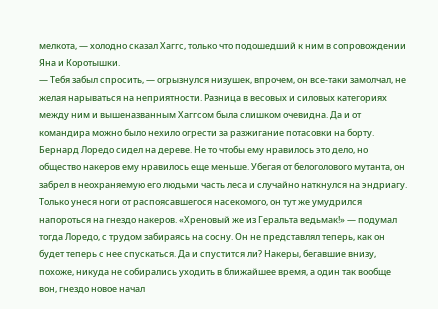мелкота, — холодно сказал Хаггс, только что подошедший к ним в сопровождении Яна и Коротышки.
— Тебя забыл спросить, — огрызнулся низушек, впрочем, он все-таки замолчал, не желая нарываться на неприятности. Разница в весовых и силовых категориях между ним и вышеназванным Хаггсом была слишком очевидна. Да и от командира можно было нехило огрести за разжигание потасовки на борту.
Бернард Лоредо сидел на дереве. Не то чтобы ему нравилось это дело, но общество накеров ему нравилось еще меньше. Убегая от белоголового мутанта, он забрел в неохраняемую его людьми часть леса и случайно наткнулся на эндриагу. Только унеся ноги от распоясавшегося насекомого, он тут же умудрился напороться на гнездо накеров. «Хреновый же из Геральта ведьмак!» — подумал тогда Лоредо, с трудом забираясь на сосну. Он не представлял теперь, как он будет теперь с нее спускаться. Да и спустится ли? Накеры, бегавшие внизу, похоже, никуда не собирались уходить в ближайшее время, а один так вообще вон, гнездо новое начал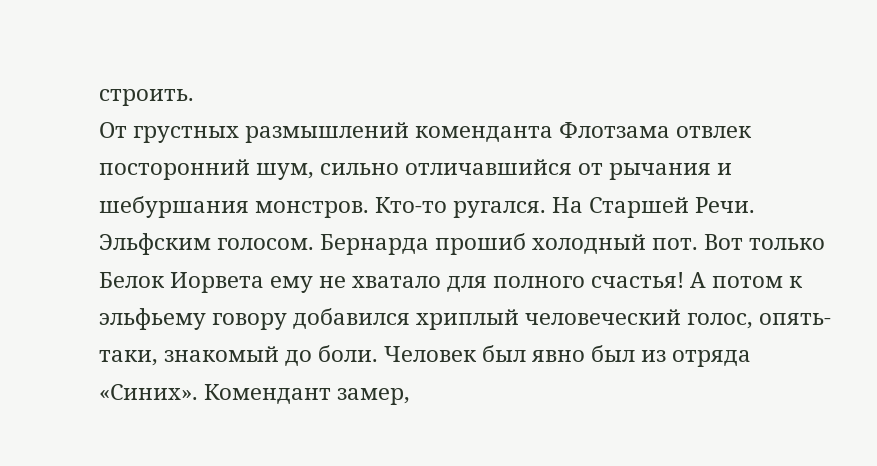строить.
От грустных размышлений коменданта Флотзама отвлек посторонний шум, сильно отличавшийся от рычания и шебуршания монстров. Кто-то ругался. На Старшей Речи. Эльфским голосом. Бернарда прошиб холодный пот. Вот только Белок Иорвета ему не хватало для полного счастья! А потом к эльфьему говору добавился хриплый человеческий голос, опять-таки, знакомый до боли. Человек был явно был из отряда «Синих». Комендант замер,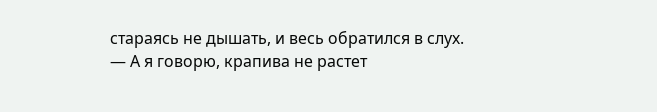стараясь не дышать, и весь обратился в слух.
— А я говорю, крапива не растет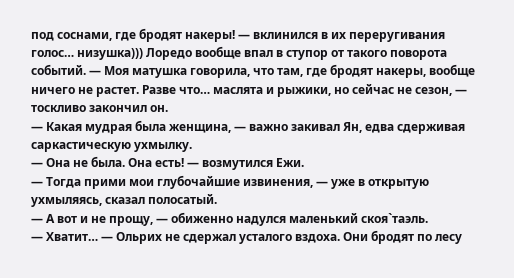под соснами, где бродят накеры! — вклинился в их переругивания голос… низушка))) Лоредо вообще впал в ступор от такого поворота событий. — Моя матушка говорила, что там, где бродят накеры, вообще ничего не растет. Разве что… маслята и рыжики, но сейчас не сезон, — тоскливо закончил он.
— Какая мудрая была женщина, — важно закивал Ян, едва сдерживая саркастическую ухмылку.
— Она не была. Она есть! — возмутился Ежи.
— Тогда прими мои глубочайшие извинения, — уже в открытую ухмыляясь, сказал полосатый.
— А вот и не прощу, — обиженно надулся маленький скоя`таэль.
— Хватит… — Ольрих не сдержал усталого вздоха. Они бродят по лесу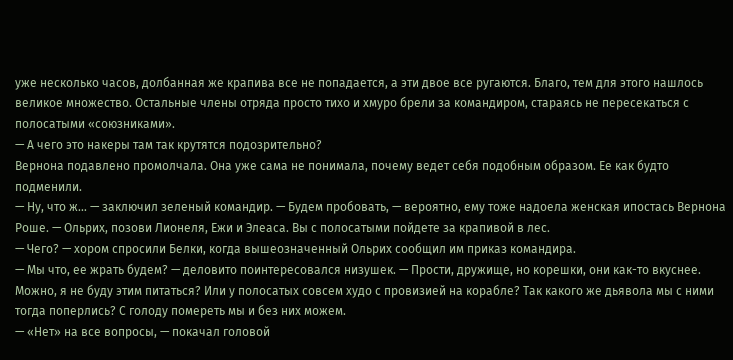уже несколько часов, долбанная же крапива все не попадается, а эти двое все ругаются. Благо, тем для этого нашлось великое множество. Остальные члены отряда просто тихо и хмуро брели за командиром, стараясь не пересекаться с полосатыми «союзниками».
— А чего это накеры там так крутятся подозрительно?
Вернона подавлено промолчала. Она уже сама не понимала, почему ведет себя подобным образом. Ее как будто подменили.
— Ну, что ж… — заключил зеленый командир. — Будем пробовать, — вероятно, ему тоже надоела женская ипостась Вернона Роше. — Ольрих, позови Лионеля, Ежи и Элеаса. Вы с полосатыми пойдете за крапивой в лес.
— Чего? — хором спросили Белки, когда вышеозначенный Ольрих сообщил им приказ командира.
— Мы что, ее жрать будем? — деловито поинтересовался низушек. — Прости, дружище, но корешки, они как-то вкуснее. Можно, я не буду этим питаться? Или у полосатых совсем худо с провизией на корабле? Так какого же дьявола мы с ними тогда поперлись? С голоду помереть мы и без них можем.
— «Нет» на все вопросы, — покачал головой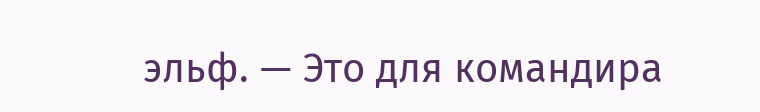эльф. — Это для командира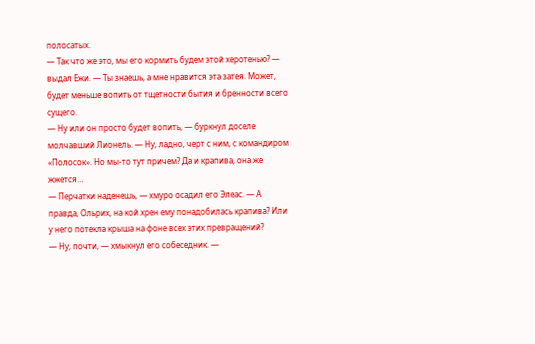полосатых.
— Так что же это, мы его кормить будем этой херотенью? — выдал Ежи. — Ты знаешь, а мне нравится эта затея. Может, будет меньше вопить от тщетности бытия и бренности всего сущего.
— Ну или он просто будет вопить, — буркнул доселе молчавший Лионель. — Ну, ладно, черт с ним, с командиром «Полосок». Но мы-то тут причем? Да и крапива, она же жжется…
— Перчатки наденешь, — хмуро осадил его Элеас. — А правда, Ольрих, на кой хрен ему понадобилась крапива? Или у него потекла крыша на фоне всех этих превращений?
— Ну, почти, — хмыкнул его собеседник. —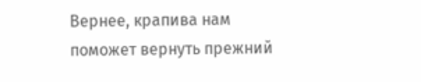Вернее, крапива нам поможет вернуть прежний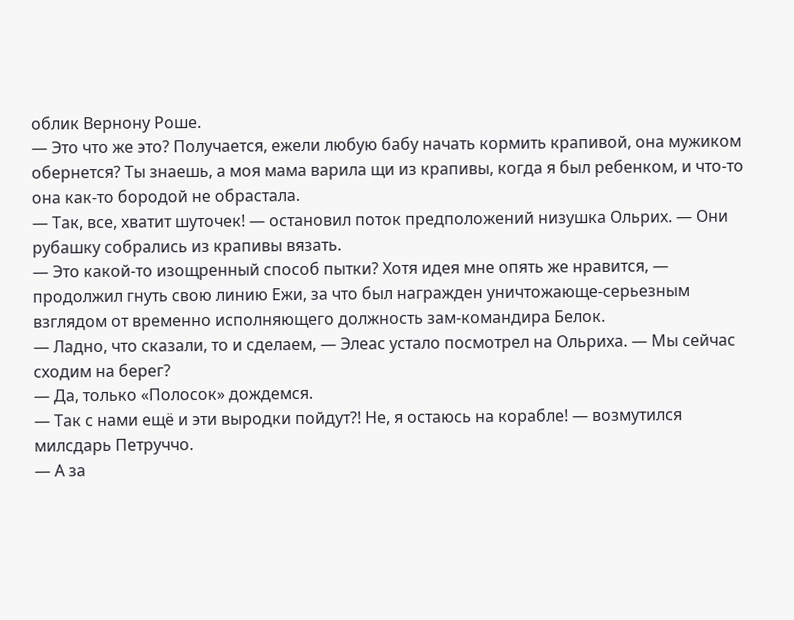облик Вернону Роше.
— Это что же это? Получается, ежели любую бабу начать кормить крапивой, она мужиком обернется? Ты знаешь, а моя мама варила щи из крапивы, когда я был ребенком, и что-то она как-то бородой не обрастала.
— Так, все, хватит шуточек! — остановил поток предположений низушка Ольрих. — Они рубашку собрались из крапивы вязать.
— Это какой-то изощренный способ пытки? Хотя идея мне опять же нравится, — продолжил гнуть свою линию Ежи, за что был награжден уничтожающе-серьезным взглядом от временно исполняющего должность зам-командира Белок.
— Ладно, что сказали, то и сделаем, — Элеас устало посмотрел на Ольриха. — Мы сейчас сходим на берег?
— Да, только «Полосок» дождемся.
— Так с нами ещё и эти выродки пойдут?! Не, я остаюсь на корабле! — возмутился милсдарь Петруччо.
— А за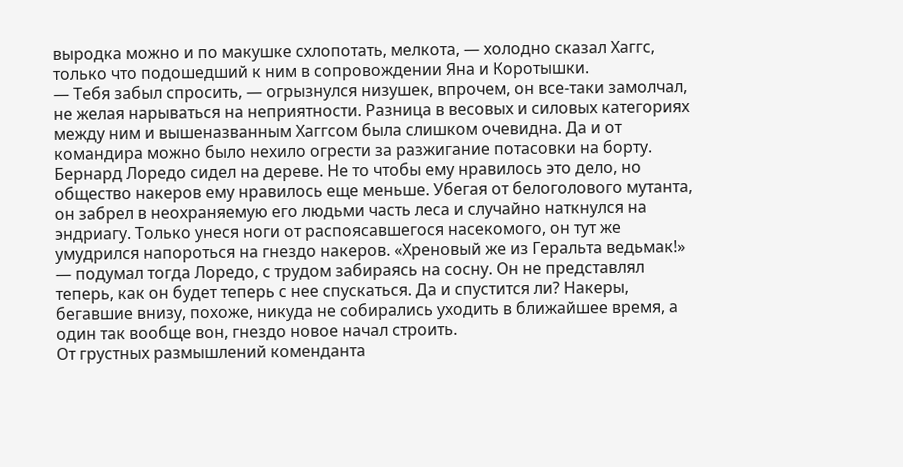выродка можно и по макушке схлопотать, мелкота, — холодно сказал Хаггс, только что подошедший к ним в сопровождении Яна и Коротышки.
— Тебя забыл спросить, — огрызнулся низушек, впрочем, он все-таки замолчал, не желая нарываться на неприятности. Разница в весовых и силовых категориях между ним и вышеназванным Хаггсом была слишком очевидна. Да и от командира можно было нехило огрести за разжигание потасовки на борту.
Бернард Лоредо сидел на дереве. Не то чтобы ему нравилось это дело, но общество накеров ему нравилось еще меньше. Убегая от белоголового мутанта, он забрел в неохраняемую его людьми часть леса и случайно наткнулся на эндриагу. Только унеся ноги от распоясавшегося насекомого, он тут же умудрился напороться на гнездо накеров. «Хреновый же из Геральта ведьмак!» — подумал тогда Лоредо, с трудом забираясь на сосну. Он не представлял теперь, как он будет теперь с нее спускаться. Да и спустится ли? Накеры, бегавшие внизу, похоже, никуда не собирались уходить в ближайшее время, а один так вообще вон, гнездо новое начал строить.
От грустных размышлений коменданта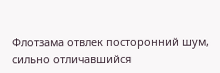Флотзама отвлек посторонний шум, сильно отличавшийся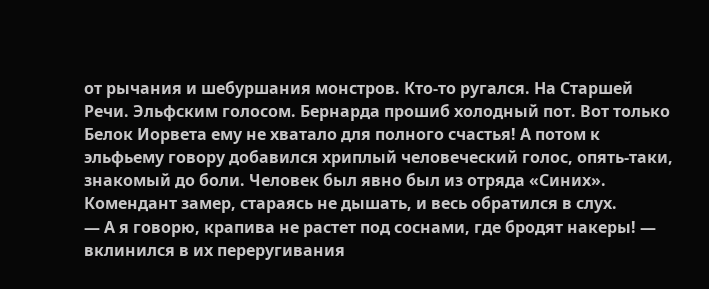от рычания и шебуршания монстров. Кто-то ругался. На Старшей Речи. Эльфским голосом. Бернарда прошиб холодный пот. Вот только Белок Иорвета ему не хватало для полного счастья! А потом к эльфьему говору добавился хриплый человеческий голос, опять-таки, знакомый до боли. Человек был явно был из отряда «Синих». Комендант замер, стараясь не дышать, и весь обратился в слух.
— А я говорю, крапива не растет под соснами, где бродят накеры! — вклинился в их переругивания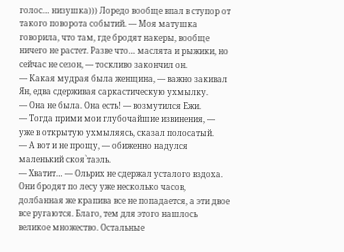голос… низушка))) Лоредо вообще впал в ступор от такого поворота событий. — Моя матушка говорила, что там, где бродят накеры, вообще ничего не растет. Разве что… маслята и рыжики, но сейчас не сезон, — тоскливо закончил он.
— Какая мудрая была женщина, — важно закивал Ян, едва сдерживая саркастическую ухмылку.
— Она не была. Она есть! — возмутился Ежи.
— Тогда прими мои глубочайшие извинения, — уже в открытую ухмыляясь, сказал полосатый.
— А вот и не прощу, — обиженно надулся маленький скоя`таэль.
— Хватит… — Ольрих не сдержал усталого вздоха. Они бродят по лесу уже несколько часов, долбанная же крапива все не попадается, а эти двое все ругаются. Благо, тем для этого нашлось великое множество. Остальные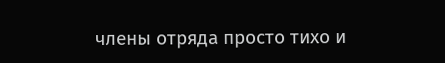члены отряда просто тихо и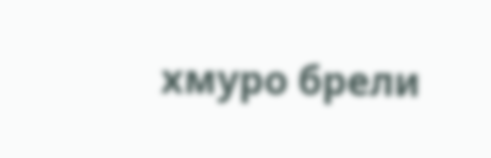хмуро брели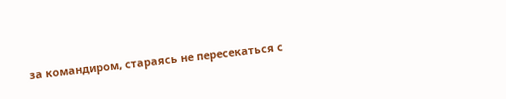за командиром, стараясь не пересекаться с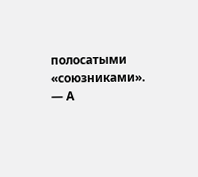полосатыми «союзниками».
— А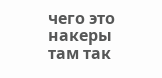чего это накеры там так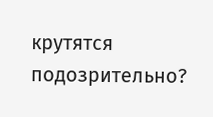крутятся подозрительно?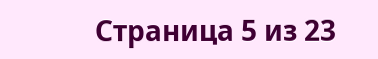Страница 5 из 23